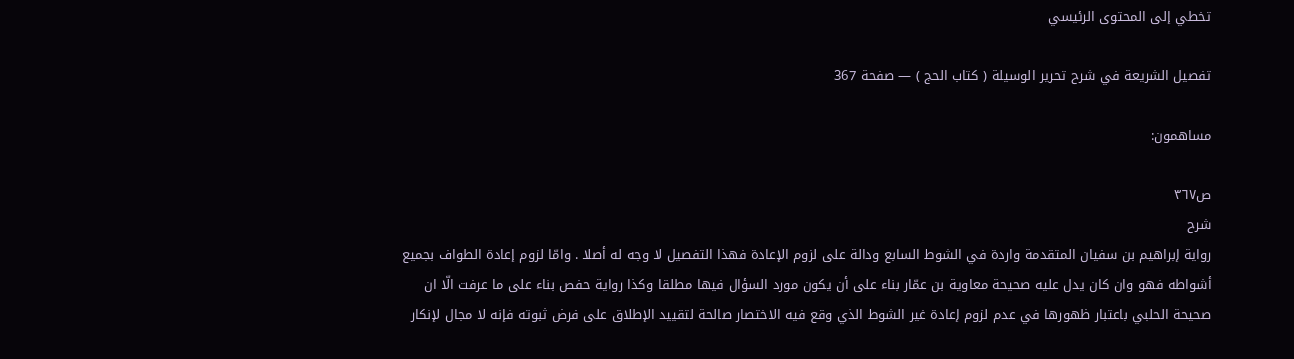تخطي إلى المحتوى الرئيسي

تفصيل الشريعة في شرح تحرير الوسيلة ( كتاب الحج ) — صفحة 367

مساهمون:

ص٣٦٧
شرح
رواية إبراهيم بن سفيان المتقدمة واردة في الشوط السابع ودالة على لزوم الإعادة فهذا التفصيل لا وجه له أصلا . وامّا لزوم إعادة الطواف بجميع أشواطه فهو وان كان يدل عليه صحيحة معاوية بن عمّار بناء على أن يكون مورد السؤال فيها مطلقا وكذا رواية حفص بناء على ما عرفت الّا ان صحيحة الحلبي باعتبار ظهورها في عدم لزوم إعادة غير الشوط الذي وقع فيه الاختصار صالحة لتقييد الإطلاق على فرض ثبوته فإنه لا مجال لإنكار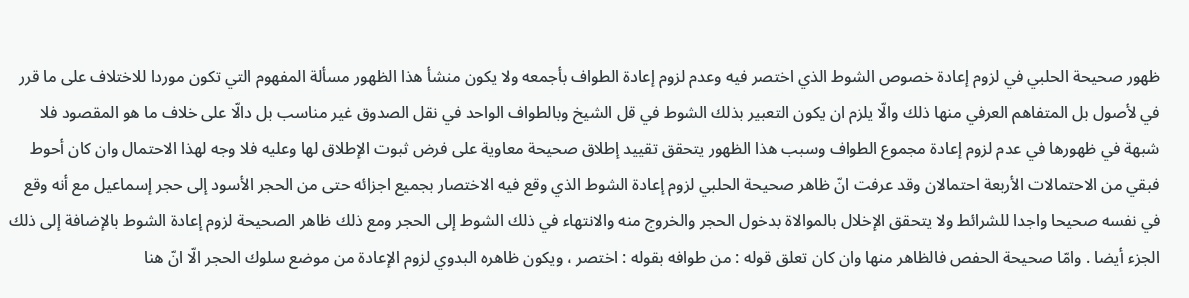ظهور صحيحة الحلبي في لزوم إعادة خصوص الشوط الذي اختصر فيه وعدم لزوم إعادة الطواف بأجمعه ولا يكون منشأ هذا الظهور مسألة المفهوم التي تكون موردا للاختلاف على ما قرر في لأصول بل المتفاهم العرفي منها ذلك والّا يلزم ان يكون التعبير بذلك الشوط في قل الشيخ وبالطواف الواحد في نقل الصدوق غير مناسب بل دالّا على خلاف ما هو المقصود فلا شبهة في ظهورها في عدم لزوم إعادة مجموع الطواف وسبب هذا الظهور يتحقق تقييد إطلاق صحيحة معاوية على فرض ثبوت الإطلاق لها وعليه فلا وجه لهذا الاحتمال وان كان أحوط فبقي من الاحتمالات الأربعة احتمالان وقد عرفت انّ ظاهر صحيحة الحلبي لزوم إعادة الشوط الذي وقع فيه الاختصار بجميع اجزائه حتى من الحجر الأسود إلى حجر إسماعيل مع أنه وقع في نفسه صحيحا واجدا للشرائط ولا يتحقق الإخلال بالموالاة بدخول الحجر والخروج منه والانتهاء في ذلك الشوط إلى الحجر ومع ذلك ظاهر الصحيحة لزوم إعادة الشوط بالإضافة إلى ذلك الجزء أيضا . وامّا صحيحة الحفص فالظاهر منها وان كان تعلق قوله : من طوافه بقوله : اختصر ، ويكون ظاهره البدوي لزوم الإعادة من موضع سلوك الحجر الّا انّ هنا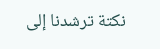نكتة ترشدنا إلى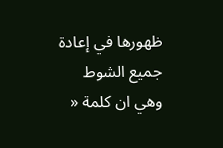ظهورها في إعادة جميع الشوط وهي ان كلمة «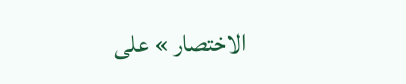الاختصار » على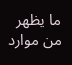ما يظهر من موارد